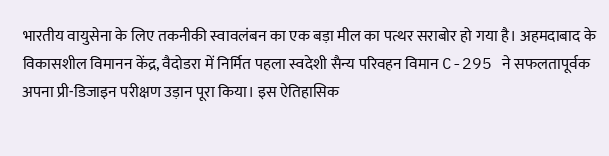भारतीय वायुसेना के लिए तकनीकी स्वावलंबन का एक बड़ा मील का पत्थर सराबोर हो गया है। अहमदाबाद के विकासशील विमानन केंद्र, वैदोडरा में निर्मित पहला स्वदेशी सैन्य परिवहन विमान C-295 ने सफलतापूर्वक अपना प्री-डिजाइन परीक्षण उड़ान पूरा किया। इस ऐतिहासिक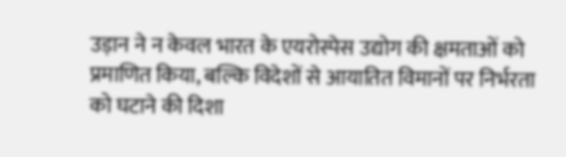उड़ान ने न केवल भारत के एयरोस्पेस उद्योग की क्षमताओं को प्रमाणित किया, बल्कि विदेशों से आयातित विमानों पर निर्भरता को घटाने की दिशा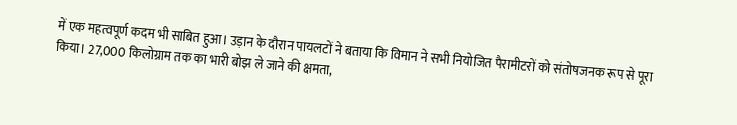में एक महत्वपूर्ण कदम भी साबित हुआ। उड़ान के दौरान पायलटों ने बताया कि विमान ने सभी नियोजित पैरामीटरों को संतोषजनक रूप से पूरा किया। 27,000 किलोग्राम तक का भारी बोझ ले जाने की क्षमता,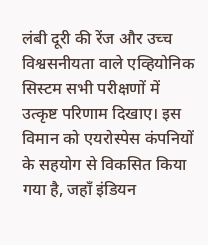लंबी दूरी की रेंज और उच्च विश्वसनीयता वाले एव्हियोनिक सिस्टम सभी परीक्षणों में उत्कृष्ट परिणाम दिखाए। इस विमान को एयरोस्पेस कंपनियों के सहयोग से विकसित किया गया है, जहाँ इंडियन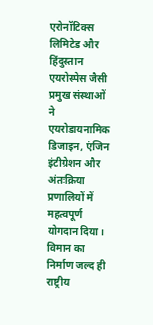एरोनॉटिक्स लिमिटेड और हिंदुस्तान एयरोस्पेस जैसी प्रमुख संस्थाओं ने एयरोडायनामिक डिजाइन, एंजिन इंटीग्रेशन और अंतःक्रिया प्रणालियों में महत्वपूर्ण योगदान दिया। विमान का निर्माण जल्द ही राष्ट्रीय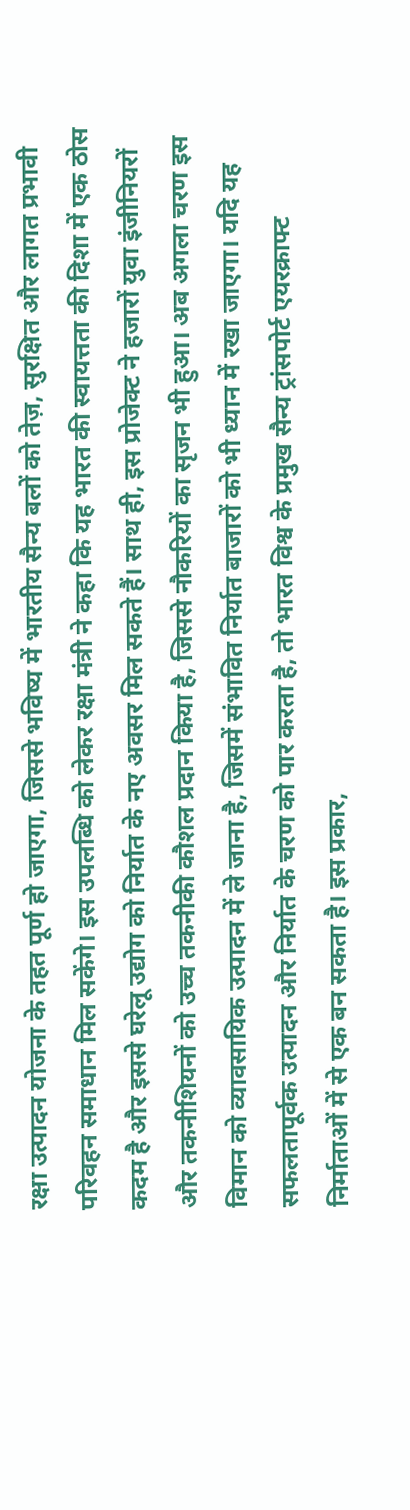रक्षा उत्पादन योजना के तहत पूर्ण हो जाएगा, जिससे भविष्य में भारतीय सैन्य बलों को तेज़, सुरक्षित और लागत प्रभावी परिवहन समाधान मिल सकेंगे। इस उपलब्धि को लेकर रक्षा मंत्री ने कहा कि यह भारत की स्वायत्तता की दिशा में एक ठोस कदम है और इससे घरेलू उद्योग को निर्यात के नए अवसर मिल सकते हैं। साथ ही, इस प्रोजेक्ट ने हजारों युवा इंजीनियरों और तकनीशियनों को उच्च तकनीकी कौशल प्रदान किया है, जिससे नौकरियों का सृजन भी हुआ। अब अगला चरण इस विमान को व्यावसायिक उत्पादन में ले जाना है, जिसमें संभावित निर्यात बाजारों को भी ध्यान में रखा जाएगा। यदि यह सफलतापूर्वक उत्पादन और निर्यात के चरण को पार करता है, तो भारत विश्व के प्रमुख सैन्य ट्रांसपोर्ट एयरक्राफ्ट निर्माताओं में से एक बन सकता है। इस प्रकार,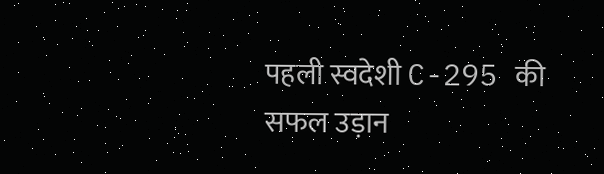पहली स्वदेशी C-295 की सफल उड़ान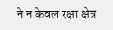ने न केवल रक्षा क्षेत्र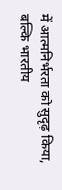में आत्मनिर्भरता को सुदृढ़ किया, बल्कि भारतीय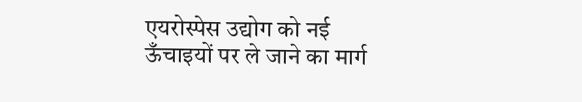एयरोस्पेस उद्योग को नई ऊँचाइयों पर ले जाने का मार्ग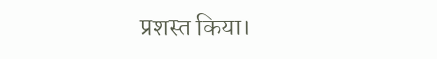प्रशस्त किया।